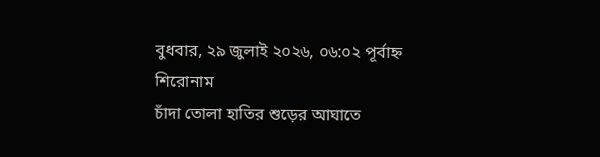বুধবার, ২৯ জুলাই ২০২৬, ০৬:০২ পূর্বাহ্ন
শিরোনাম
চাঁদা তোলা হাতির শুড়ের আঘাতে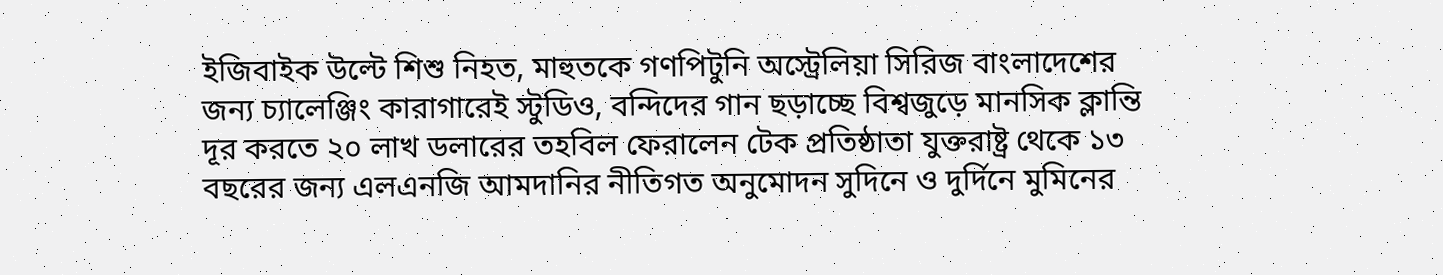ইজিবাইক উল্টে শিশু নিহত, মাহুতকে গণপিটুনি অস্ট্রেলিয়া সিরিজ বাংলাদেশের জন্য চ্যালেঞ্জিং কারাগারেই স্টুডিও, বন্দিদের গান ছড়াচ্ছে বিশ্বজুড়ে মানসিক ক্লান্তি দূর করতে ২০ লাখ ডলারের তহবিল ফেরালেন টেক প্রতিষ্ঠাতা যুক্তরাষ্ট্র থেকে ১৩ বছরের জন্য এলএনজি আমদানির নীতিগত অনুমোদন সুদিনে ও দুর্দিনে মুমিনের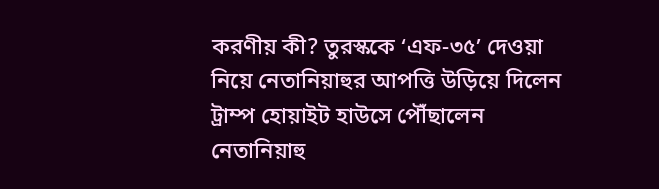করণীয় কী? তুরস্ককে ‘এফ-৩৫’ দেওয়া নিয়ে নেতানিয়াহুর আপত্তি উড়িয়ে দিলেন ট্রাম্প হোয়াইট হাউসে পৌঁছালেন নেতানিয়াহু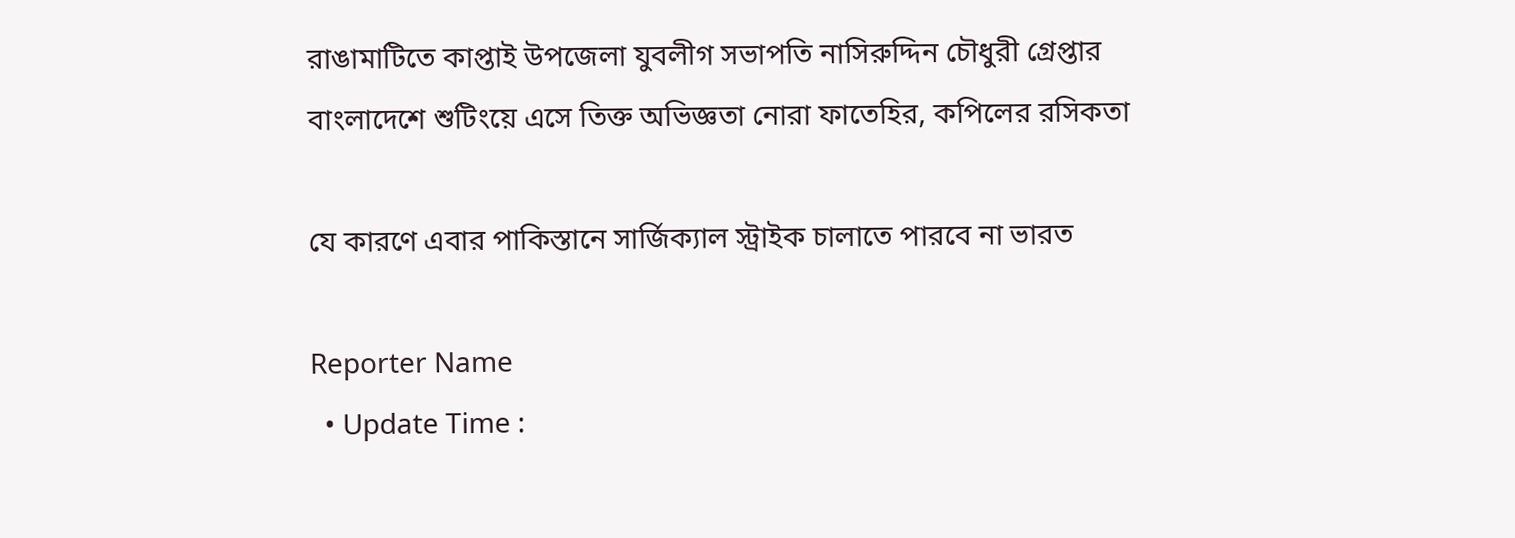রাঙামাটিতে কাপ্তাই উপজেলা যুবলীগ সভাপতি নাসিরুদ্দিন চৌধুরী গ্রেপ্তার বাংলাদেশে শুটিংয়ে এসে তিক্ত অভিজ্ঞতা নোরা ফাতেহির, কপিলের রসিকতা

যে কারণে এবার পাকিস্তানে সার্জিক্যাল স্ট্রাইক চালাতে পারবে না ভারত

Reporter Name
  • Update Time :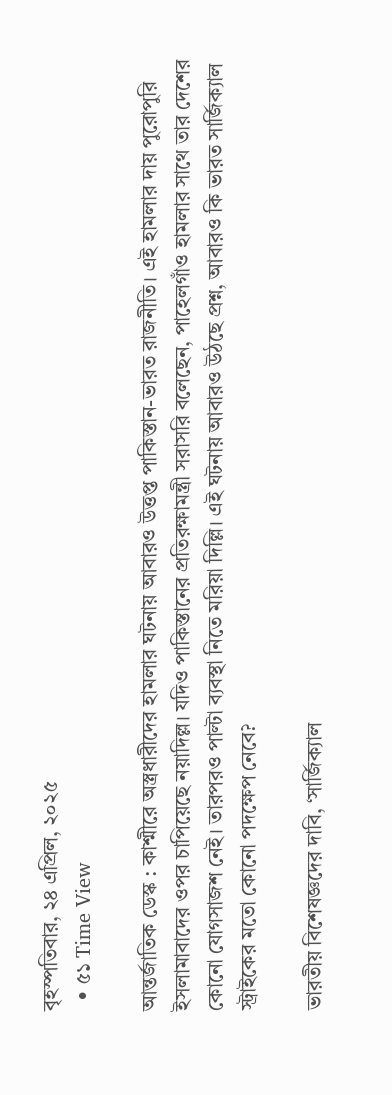বৃহস্পতিবার, ২৪ এপ্রিল, ২০২৫
  • ৫১ Time View

আন্তর্জাতিক ডেস্ক : কাশ্মীরে অস্ত্রধারীদের হামলার ঘটনায় আবারও উত্তপ্ত পাকিস্তান-ভারত রাজনীতি। এই হামলার দায় পুরোপুরি ইসলামাবাদের ওপর চাপিয়েছে নয়াদিল্ল। যদিও পাকিস্তানের প্রতিরক্ষামন্ত্রী সরাসরি বলেছেন, পাহেলগাঁও হামলার সাথে তার দেশের কোনো যোগসাজশ নেই। তারপরও পাল্টা ব্যবস্থা নিতে মরিয়া দিল্লি। এই ঘটনায় আবারও উঠছে প্রশ্ন, আবারও কি ভারত সার্জিক্যাল স্ট্রাইকের মতো কোনো পদক্ষেপ নেবে?

ভারতীয় বিশেষজ্ঞদের দাবি, ‘সার্জিক্যাল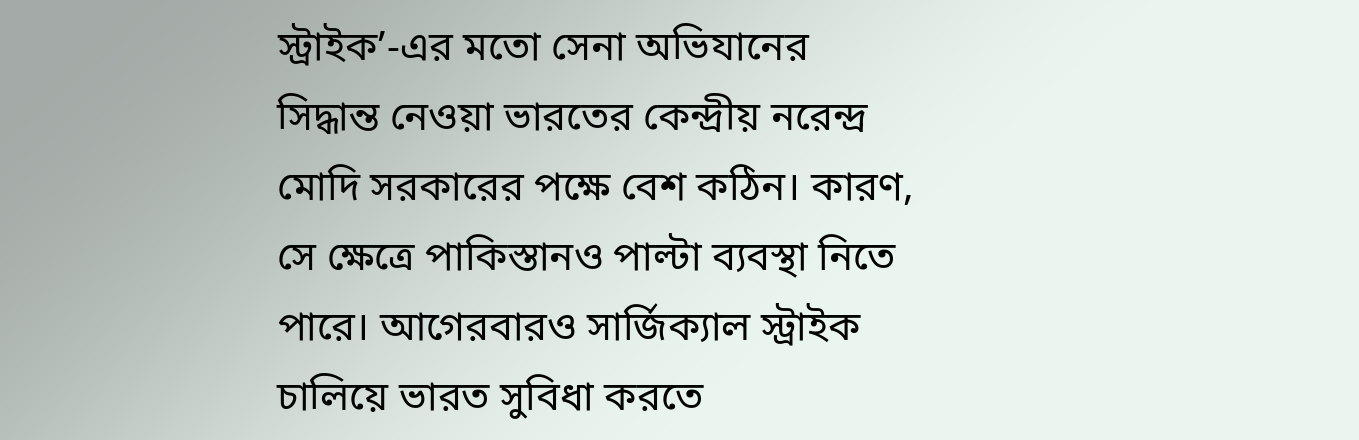স্ট্রাইক’-এর মতো সেনা অভিযানের সিদ্ধান্ত নেওয়া ভারতের কেন্দ্রীয় নরেন্দ্র মোদি সরকারের পক্ষে বেশ কঠিন। কারণ, সে ক্ষেত্রে পাকিস্তানও পাল্টা ব্যবস্থা নিতে পারে। আগেরবারও সার্জিক্যাল স্ট্রাইক চালিয়ে ভারত সুবিধা করতে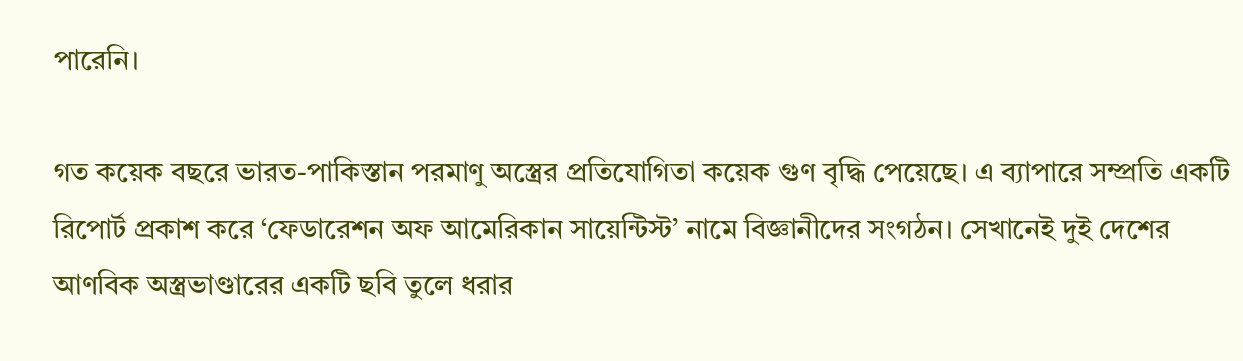পারেনি।

গত কয়েক বছরে ভারত-পাকিস্তান পরমাণু অস্ত্রের প্রতিযোগিতা কয়েক গুণ বৃদ্ধি পেয়েছে। এ ব্যাপারে সম্প্রতি একটি রিপোর্ট প্রকাশ করে ‘ফেডারেশন অফ আমেরিকান সায়েন্টিস্ট’ নামে বিজ্ঞানীদের সংগঠন। সেখানেই দুই দেশের আণবিক অস্ত্রভাণ্ডারের একটি ছবি তুলে ধরার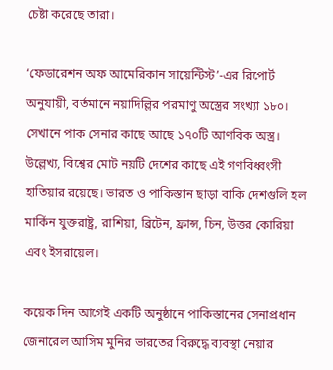চেষ্টা করেছে তারা।

‘ফেডারেশন অফ আমেরিকান সায়েন্টিস্ট’-এর রিপোর্ট অনুযায়ী, বর্তমানে নয়াদিল্লির পরমাণু অস্ত্রের সংখ্যা ১৮০। সেখানে পাক সেনার কাছে আছে ১৭০টি আণবিক অস্ত্র। উল্লেখ্য, বিশ্বের মোট নয়টি দেশের কাছে এই গণবিধ্বংসী হাতিয়ার রয়েছে। ভারত ও পাকিস্তান ছাড়া বাকি দেশগুলি হল মার্কিন যুক্তরাষ্ট্র, রাশিয়া, ব্রিটেন, ফ্রান্স, চিন, উত্তর কোরিয়া এবং ইসরায়েল।

কয়েক দিন আগেই একটি অনুষ্ঠানে পাকিস্তানের সেনাপ্রধান জেনারেল আসিম মুনির ভারতের বিরুদ্ধে ব্যবস্থা নেয়ার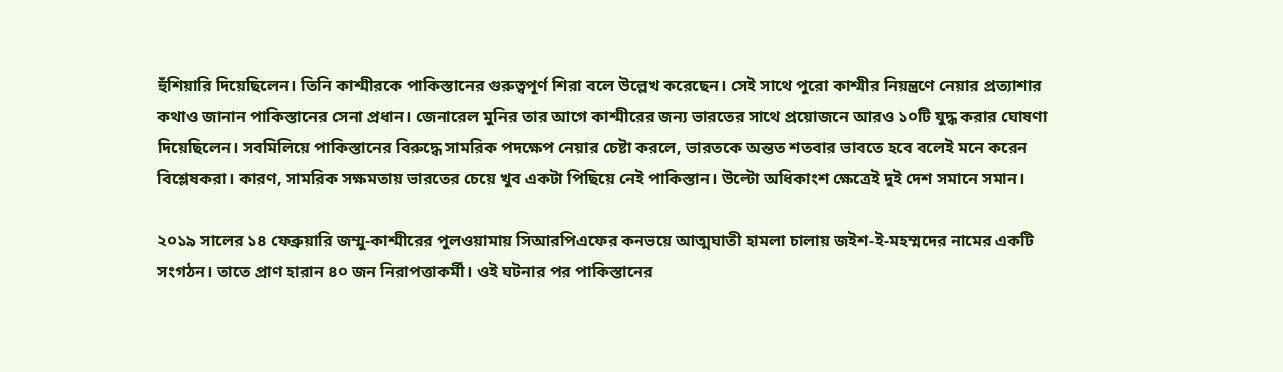হুঁশিয়ারি দিয়েছিলেন। তিনি কাশ্মীরকে পাকিস্তানের গুরুত্বপূর্ণ শিরা বলে উল্লেখ করেছেন। সেই সাথে পুরো কাশ্মীর নিয়ন্ত্রণে নেয়ার প্রত্যাশার কথাও জানান পাকিস্তানের সেনা প্রধান। জেনারেল মুনির তার আগে কাশ্মীরের জন্য ভারতের সাথে প্রয়োজনে আরও ১০টি যুদ্ধ করার ঘোষণা দিয়েছিলেন। সবমিলিয়ে পাকিস্তানের বিরুদ্ধে সামরিক পদক্ষেপ নেয়ার চেষ্টা করলে, ভারতকে অন্তত শতবার ভাবতে হবে বলেই মনে করেন বিশ্লেষকরা। কারণ, সামরিক সক্ষমতায় ভারতের চেয়ে খুব একটা পিছিয়ে নেই পাকিস্তান। উল্টো অধিকাংশ ক্ষেত্রেই দুই দেশ সমানে সমান।

২০১৯ সালের ১৪ ফেব্রুয়ারি জম্মু-কাশ্মীরের পুলওয়ামায় সিআরপিএফের কনভয়ে আত্মঘাতী হামলা চালায় জইশ-ই-মহম্মদের নামের একটি সংগঠন। তাতে প্রাণ হারান ৪০ জন নিরাপত্তাকর্মী। ওই ঘটনার পর পাকিস্তানের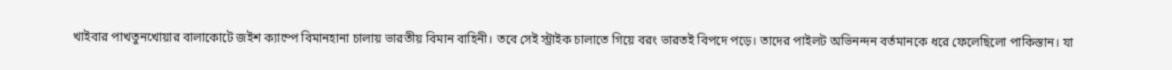খাইবার পাখতুনখোয়ার বালাকোটে জইশ ক্যাম্পে বিমানহানা চালায় ভারতীয় বিমান বাহিনী। তবে সেই স্ট্রাইক চালাতে গিয়ে বরং ভারতই বিপদে পড়ে। তাদের পাইলট অভিনন্দন বর্তমানকে ধরে ফেলেছিলো পাকিস্তান। যা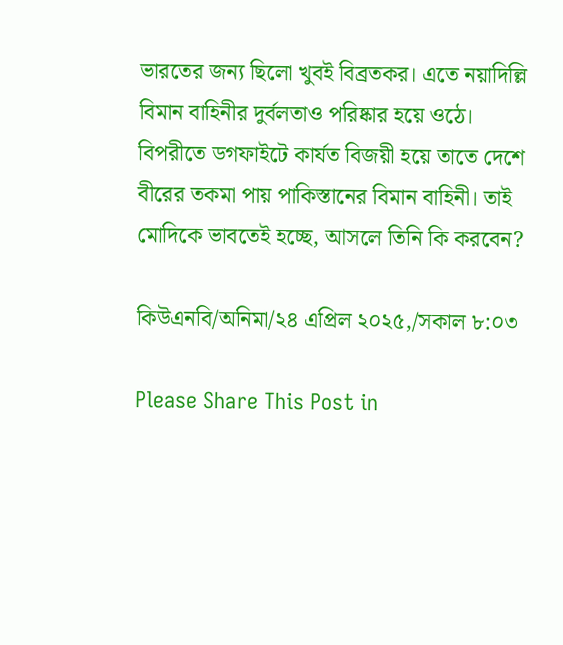ভারতের জন্য ছিলো খুবই বিব্রতকর। এতে নয়াদিল্লি বিমান বাহিনীর দুর্বলতাও পরিষ্কার হয়ে ওঠে। বিপরীতে ডগফাইটে কার্যত বিজয়ী হয়ে তাতে দেশে বীরের তকমা পায় পাকিস্তানের বিমান বাহিনী। তাই মোদিকে ভাবতেই হচ্ছে, আসলে তিনি কি করবেন?

কিউএনবি/অনিমা/২৪ এপ্রিল ২০২৫,/সকাল ৮:০৩

Please Share This Post in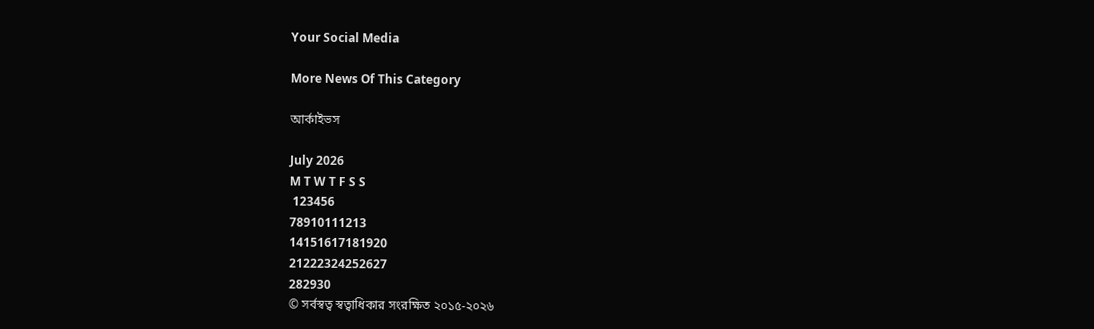Your Social Media

More News Of This Category

আর্কাইভস

July 2026
M T W T F S S
 123456
78910111213
14151617181920
21222324252627
282930
© সর্বস্বত্ব স্বত্বাধিকার সংরক্ষিত ২০১৫-২০২৬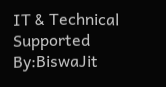IT & Technical Supported By:BiswaJit